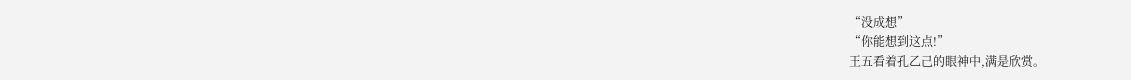“没成想”
“你能想到这点!”
王五看着孔乙己的眼神中,满是欣赏。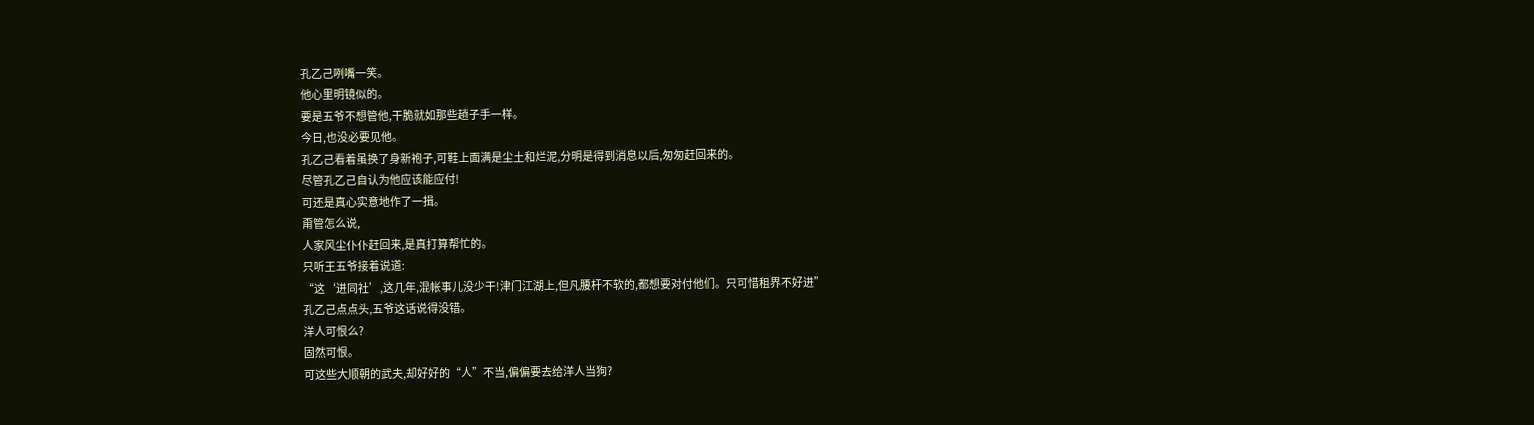孔乙己咧嘴一笑。
他心里明镜似的。
要是五爷不想管他,干脆就如那些趟子手一样。
今日,也没必要见他。
孔乙己看着虽换了身新袍子,可鞋上面满是尘土和烂泥,分明是得到消息以后,匆匆赶回来的。
尽管孔乙己自认为他应该能应付!
可还是真心实意地作了一揖。
甭管怎么说,
人家风尘仆仆赶回来,是真打算帮忙的。
只听王五爷接着说道:
“这‘进同社’,这几年,混帐事儿没少干!津门江湖上,但凡腰杆不软的,都想要对付他们。只可惜租界不好进”
孔乙己点点头,五爷这话说得没错。
洋人可恨么?
固然可恨。
可这些大顺朝的武夫,却好好的“人”不当,偏偏要去给洋人当狗?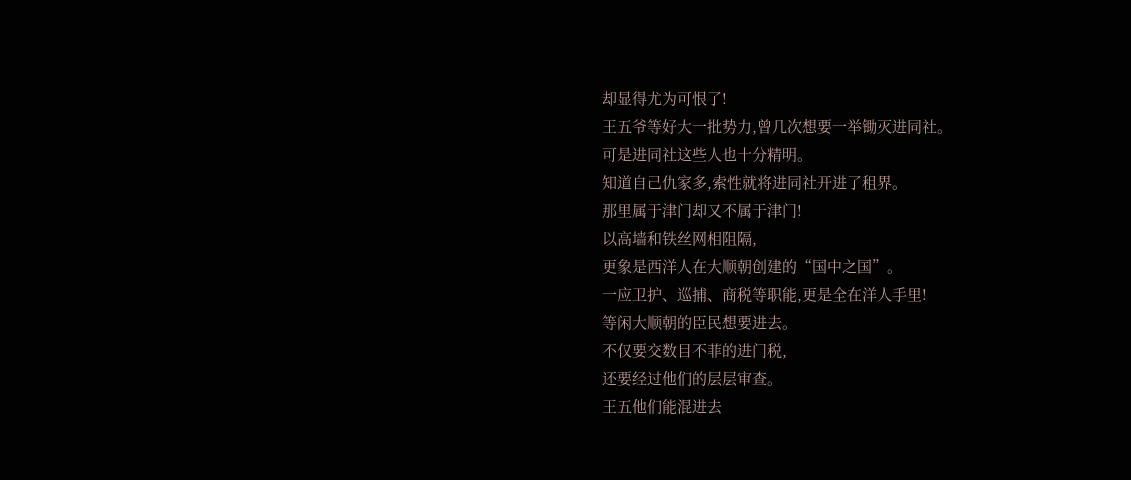却显得尤为可恨了!
王五爷等好大一批势力,曾几次想要一举锄灭进同社。
可是进同社这些人也十分精明。
知道自己仇家多,索性就将进同社开进了租界。
那里属于津门却又不属于津门!
以高墙和铁丝网相阻隔,
更象是西洋人在大顺朝创建的“国中之国”。
一应卫护、巡捕、商税等职能,更是全在洋人手里!
等闲大顺朝的臣民想要进去。
不仅要交数目不菲的进门税,
还要经过他们的层层审查。
王五他们能混进去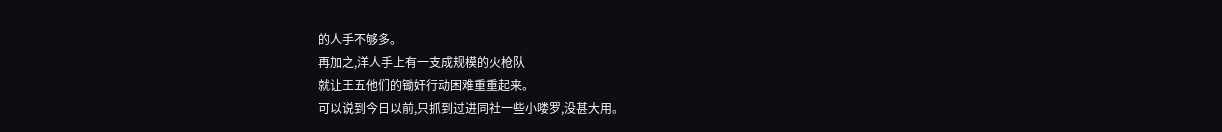的人手不够多。
再加之,洋人手上有一支成规模的火枪队
就让王五他们的锄奸行动困难重重起来。
可以说到今日以前,只抓到过进同社一些小喽罗,没甚大用。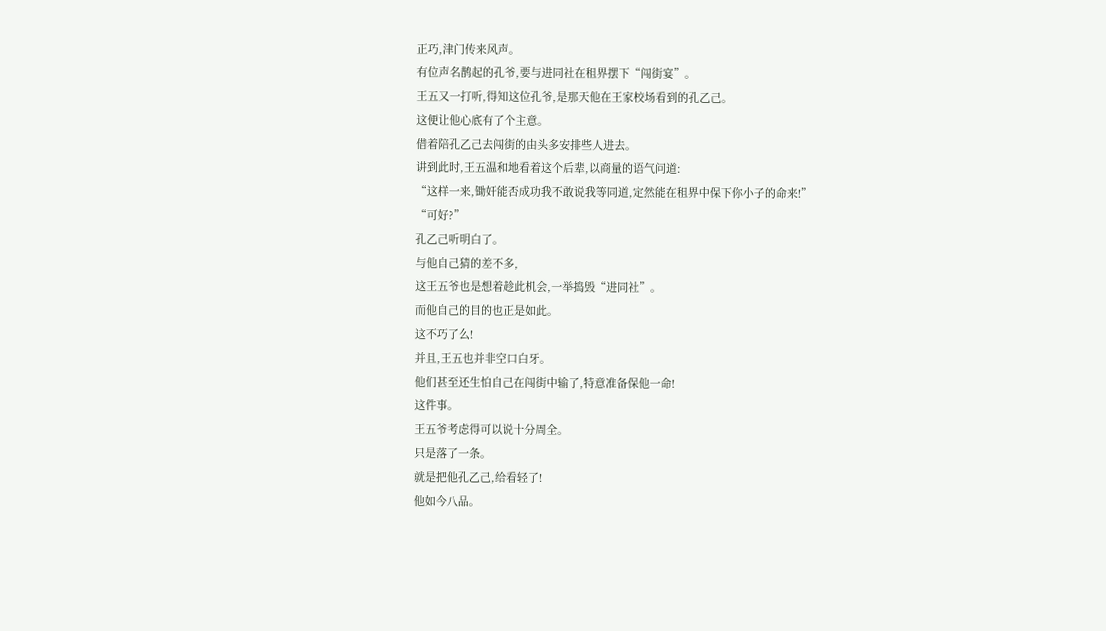正巧,津门传来风声。
有位声名鹊起的孔爷,要与进同社在租界摆下“闯街宴”。
王五又一打听,得知这位孔爷,是那天他在王家校场看到的孔乙己。
这便让他心底有了个主意。
借着陪孔乙己去闯街的由头多安排些人进去。
讲到此时,王五温和地看着这个后辈,以商量的语气问道:
“这样一来,锄奸能否成功我不敢说我等同道,定然能在租界中保下你小子的命来!”
“可好?”
孔乙己听明白了。
与他自己猜的差不多,
这王五爷也是想着趁此机会,一举捣毁“进同社”。
而他自己的目的也正是如此。
这不巧了么!
并且,王五也并非空口白牙。
他们甚至还生怕自己在闯街中输了,特意准备保他一命!
这件事。
王五爷考虑得可以说十分周全。
只是落了一条。
就是把他孔乙己,给看轻了!
他如今八品。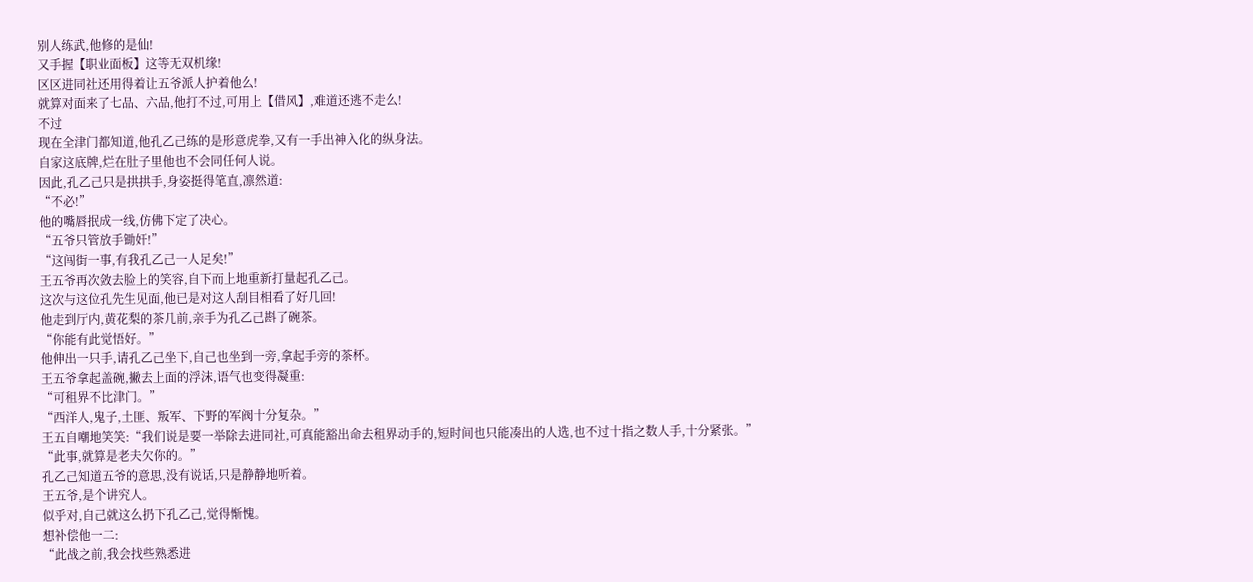别人练武,他修的是仙!
又手握【职业面板】这等无双机缘!
区区进同社还用得着让五爷派人护着他么!
就算对面来了七品、六品,他打不过,可用上【借风】,难道还逃不走么!
不过
现在全津门都知道,他孔乙己练的是形意虎拳,又有一手出神入化的纵身法。
自家这底牌,烂在肚子里他也不会同任何人说。
因此,孔乙己只是拱拱手,身姿挺得笔直,凛然道:
“不必!”
他的嘴唇抿成一线,仿佛下定了决心。
“五爷只管放手锄奸!”
“这闯街一事,有我孔乙己一人足矣!”
王五爷再次敛去脸上的笑容,自下而上地重新打量起孔乙己。
这次与这位孔先生见面,他已是对这人刮目相看了好几回!
他走到厅内,黄花梨的茶几前,亲手为孔乙己斟了碗茶。
“你能有此觉悟好。”
他伸出一只手,请孔乙己坐下,自己也坐到一旁,拿起手旁的茶杯。
王五爷拿起盖碗,撇去上面的浮沫,语气也变得凝重:
“可租界不比津门。”
“西洋人,鬼子,土匪、叛军、下野的军阀十分复杂。”
王五自嘲地笑笑:“我们说是要一举除去进同社,可真能豁出命去租界动手的,短时间也只能凑出的人选,也不过十指之数人手,十分紧张。”
“此事,就算是老夫欠你的。”
孔乙己知道五爷的意思,没有说话,只是静静地听着。
王五爷,是个讲究人。
似乎对,自己就这么扔下孔乙己,觉得惭愧。
想补偿他一二:
“此战之前,我会找些熟悉进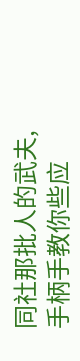同社那批人的武夫,手柄手教你些应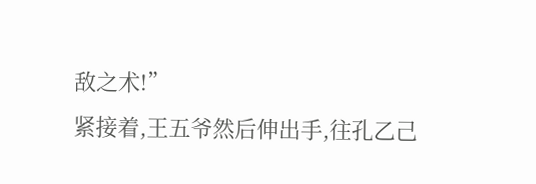敌之术!”
紧接着,王五爷然后伸出手,往孔乙己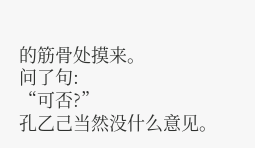的筋骨处摸来。
问了句:
“可否?”
孔乙己当然没什么意见。